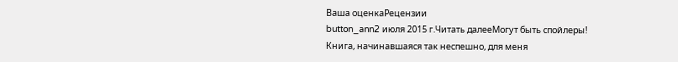Ваша оценкаРецензии
button_ann2 июля 2015 г.Читать далееМогут быть спойлеры!
Книга, начинавшаяся так неспешно, для меня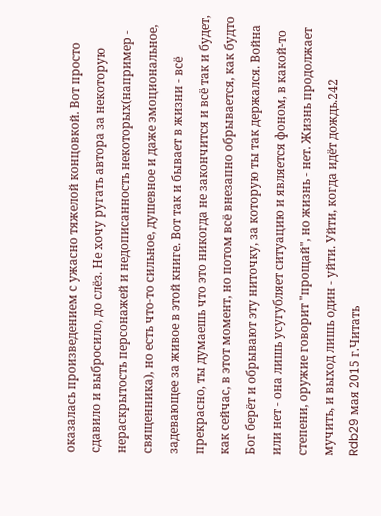оказалась произведением с ужасно тяжелой концовкой. Вот просто сдавило и выбросило, до слёз. Не хочу ругать автора за некоторую нераскрытость персонажей и недописанность некоторых(например - священника), но есть что-то сильное, душевное и даже эмоциональное, задевающее за живое в этой книге. Вот так и бывает в жизни - всё прекрасно, ты думаешь что это никогда не закончится и всё так и будет, как сейчас, в этот момент, но потом всё внезапно обрывается, как будто Бог берёт и обрывают эту ниточку, за которую ты так держался. Война или нет - она лишь усугубляет ситуацию и является фоном, в какой-то степени, оружие говорит "прощай", но жизнь - нет. Жизнь продолжает мучить, и выход лишь один - уйти. Уйти, когда идёт дождь.242
Rdb29 мая 2015 г.Читать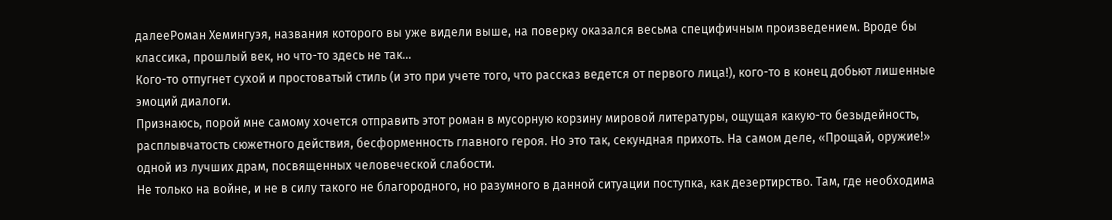далееРоман Хемингуэя, названия которого вы уже видели выше, на поверку оказался весьма специфичным произведением. Вроде бы классика, прошлый век, но что-то здесь не так...
Кого-то отпугнет сухой и простоватый стиль (и это при учете того, что рассказ ведется от первого лица!), кого-то в конец добьют лишенные эмоций диалоги.
Признаюсь, порой мне самому хочется отправить этот роман в мусорную корзину мировой литературы, ощущая какую-то безыдейность, расплывчатость сюжетного действия, бесформенность главного героя. Но это так, секундная прихоть. На самом деле, «Прощай, оружие!» одной из лучших драм, посвященных человеческой слабости.
Не только на войне, и не в силу такого не благородного, но разумного в данной ситуации поступка, как дезертирство. Там, где необходима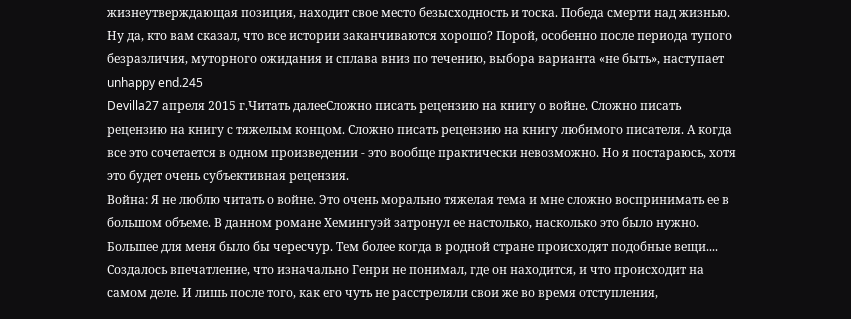жизнеутверждающая позиция, находит свое место безысходность и тоска. Победа смерти над жизнью. Ну да, кто вам сказал, что все истории заканчиваются хорошо? Порой, особенно после периода тупого безразличия, муторного ожидания и сплава вниз по течению, выбора варианта «не быть», наступает unhappy end.245
Devilla27 апреля 2015 г.Читать далееСложно писать рецензию на книгу о войне. Сложно писать рецензию на книгу с тяжелым концом. Сложно писать рецензию на книгу любимого писателя. А когда все это сочетается в одном произведении - это вообще практически невозможно. Но я постараюсь, хотя это будет очень субъективная рецензия.
Война: Я не люблю читать о войне. Это очень морально тяжелая тема и мне сложно воспринимать ее в большом объеме. В данном романе Хемингуэй затронул ее настолько, насколько это было нужно. Большее для меня было бы чересчур. Тем более когда в родной стране происходят подобные вещи....
Создалось впечатление, что изначально Генри не понимал, где он находится, и что происходит на самом деле. И лишь после того, как его чуть не расстреляли свои же во время отступления,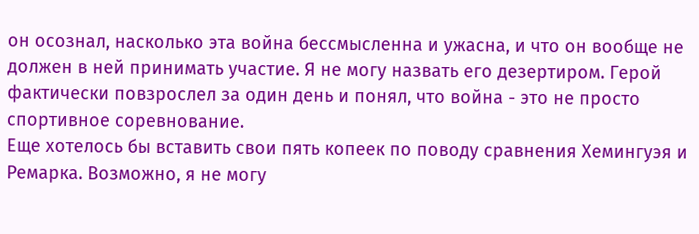он осознал, насколько эта война бессмысленна и ужасна, и что он вообще не должен в ней принимать участие. Я не могу назвать его дезертиром. Герой фактически повзрослел за один день и понял, что война - это не просто спортивное соревнование.
Еще хотелось бы вставить свои пять копеек по поводу сравнения Хемингуэя и Ремарка. Возможно, я не могу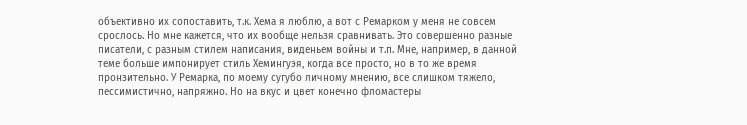объективно их сопоставить, т.к. Хема я люблю, а вот с Ремарком у меня не совсем срослось. Но мне кажется, что их вообще нельзя сравнивать. Это совершенно разные писатели, с разным стилем написания, виденьем войны и т.п. Мне, например, в данной теме больше импонирует стиль Хемингуэя, когда все просто, но в то же время пронзительно. У Ремарка, по моему сугубо личному мнению, все слишком тяжело, пессимистично, напряжно. Но на вкус и цвет конечно фломастеры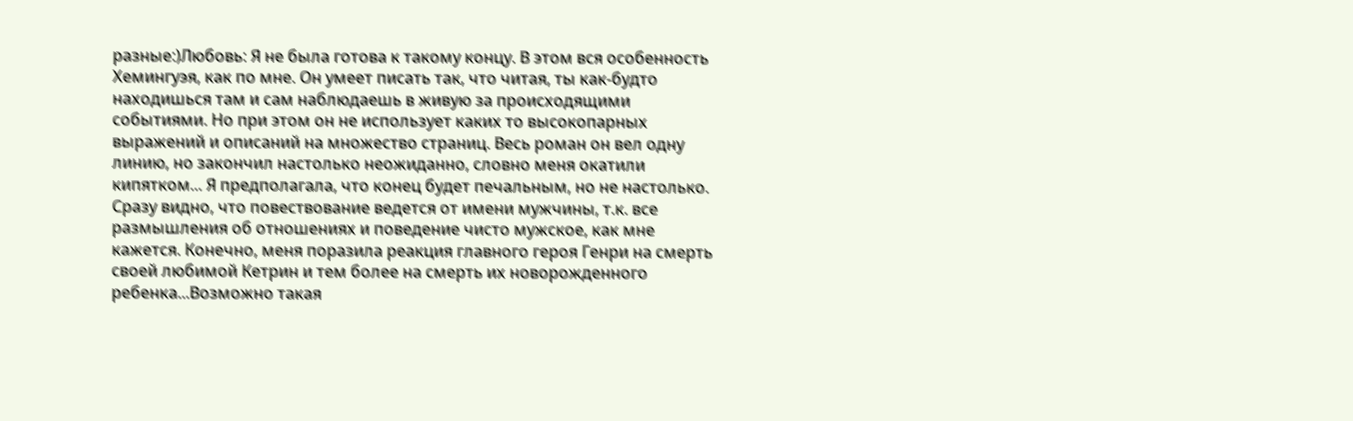разные:)Любовь: Я не была готова к такому концу. В этом вся особенность Хемингуэя, как по мне. Он умеет писать так, что читая, ты как-будто находишься там и сам наблюдаешь в живую за происходящими событиями. Но при этом он не использует каких то высокопарных выражений и описаний на множество страниц. Весь роман он вел одну линию, но закончил настолько неожиданно, словно меня окатили кипятком... Я предполагала, что конец будет печальным, но не настолько. Сразу видно, что повествование ведется от имени мужчины, т.к. все размышления об отношениях и поведение чисто мужское, как мне кажется. Конечно, меня поразила реакция главного героя Генри на смерть своей любимой Кетрин и тем более на смерть их новорожденного ребенка...Возможно такая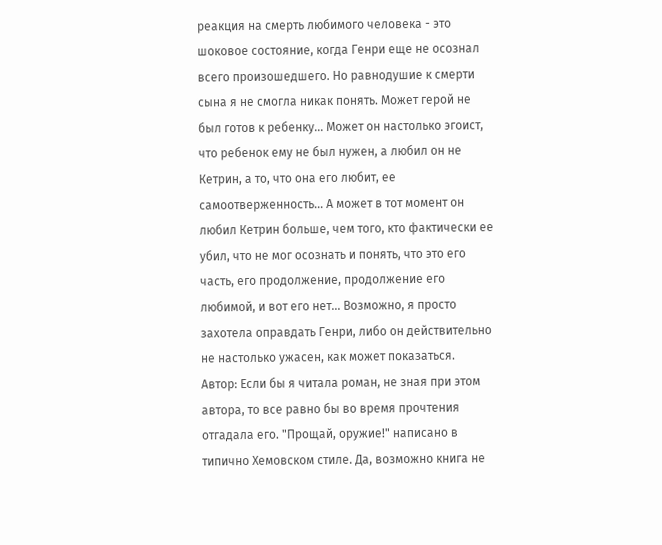реакция на смерть любимого человека - это шоковое состояние, когда Генри еще не осознал всего произошедшего. Но равнодушие к смерти сына я не смогла никак понять. Может герой не был готов к ребенку... Может он настолько эгоист, что ребенок ему не был нужен, а любил он не Кетрин, а то, что она его любит, ее самоотверженность... А может в тот момент он любил Кетрин больше, чем того, кто фактически ее убил, что не мог осознать и понять, что это его часть, его продолжение, продолжение его любимой, и вот его нет... Возможно, я просто захотела оправдать Генри, либо он действительно не настолько ужасен, как может показаться.
Автор: Если бы я читала роман, не зная при этом автора, то все равно бы во время прочтения отгадала его. "Прощай, оружие!" написано в типично Хемовском стиле. Да, возможно книга не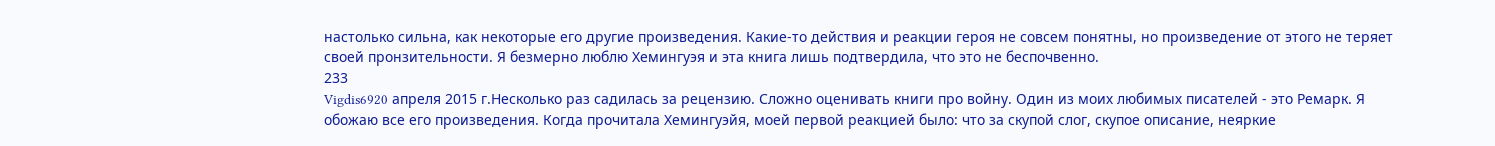настолько сильна, как некоторые его другие произведения. Какие-то действия и реакции героя не совсем понятны, но произведение от этого не теряет своей пронзительности. Я безмерно люблю Хемингуэя и эта книга лишь подтвердила, что это не беспочвенно.
233
Vigdis6920 апреля 2015 г.Несколько раз садилась за рецензию. Сложно оценивать книги про войну. Один из моих любимых писателей - это Ремарк. Я обожаю все его произведения. Когда прочитала Хемингуэйя, моей первой реакцией было: что за скупой слог, скупое описание, неяркие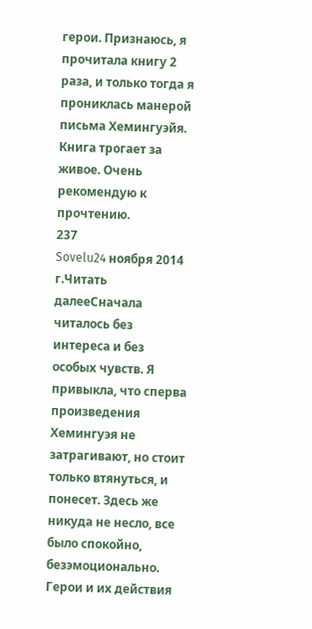герои. Признаюсь, я прочитала книгу 2 раза, и только тогда я прониклась манерой письма Хемингуэйя. Книга трогает за живое. Очень рекомендую к прочтению.
237
Sovelu24 ноября 2014 г.Читать далееСначала читалось без интереса и без особых чувств. Я привыкла, что сперва произведения Хемингуэя не затрагивают, но стоит только втянуться, и понесет. Здесь же никуда не несло, все было спокойно, безэмоционально. Герои и их действия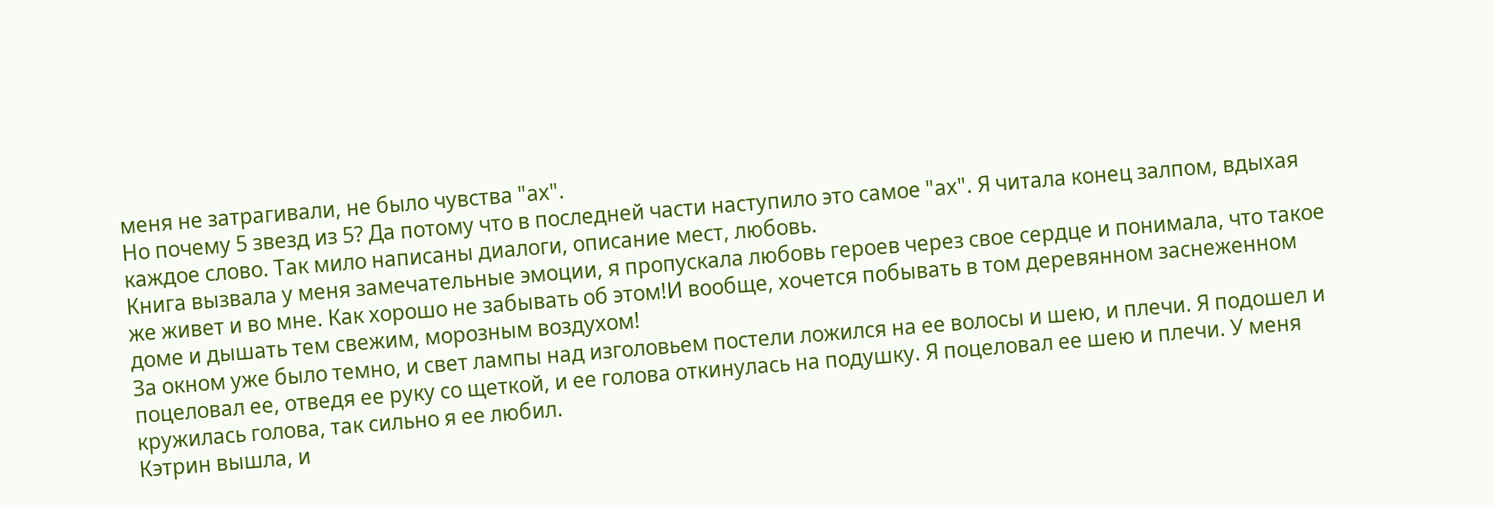меня не затрагивали, не было чувства "ах".
Но почему 5 звезд из 5? Да потому что в последней части наступило это самое "ах". Я читала конец залпом, вдыхая каждое слово. Так мило написаны диалоги, описание мест, любовь.
Книга вызвала у меня замечательные эмоции, я пропускала любовь героев через свое сердце и понимала, что такое же живет и во мне. Как хорошо не забывать об этом!И вообще, хочется побывать в том деревянном заснеженном доме и дышать тем свежим, морозным воздухом!
За окном уже было темно, и свет лампы над изголовьем постели ложился на ее волосы и шею, и плечи. Я подошел и поцеловал ее, отведя ее руку со щеткой, и ее голова откинулась на подушку. Я поцеловал ее шею и плечи. У меня кружилась голова, так сильно я ее любил.
Кэтрин вышла, и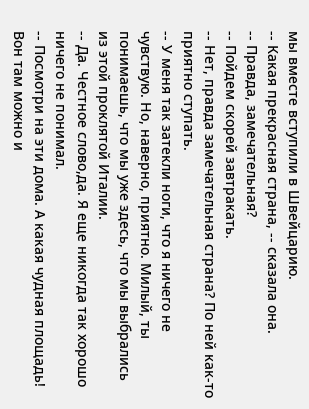мы вместе вступили в Швейцарию.
-- Какая прекрасная страна, -- сказала она.
-- Правда, замечательная?
-- Пойдем скорей завтракать.
-- Нет, правда замечательная страна? По ней как-то приятно ступать.
-- У меня так затекли ноги, что я ничего не чувствую. Но, наверно, приятно. Милый, ты понимаешь, что мы уже здесь, что мы выбрались из этой проклятой Италии.
-- Да. Честное слово,да. Я еще никогда так хорошо ничего не понимал.
-- Посмотри на эти дома. А какая чудная площадь! Вон там можно и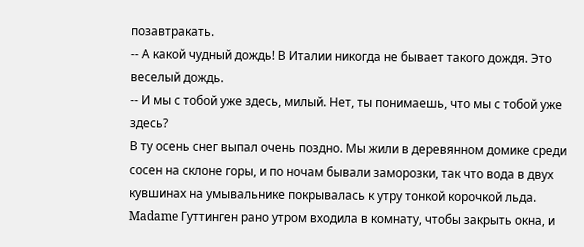позавтракать.
-- А какой чудный дождь! В Италии никогда не бывает такого дождя. Это веселый дождь.
-- И мы с тобой уже здесь, милый. Нет, ты понимаешь, что мы с тобой уже здесь?
В ту осень снег выпал очень поздно. Мы жили в деревянном домике среди сосен на склоне горы, и по ночам бывали заморозки, так что вода в двух кувшинах на умывальнике покрывалась к утру тонкой корочкой льда. Madame Гуттинген рано утром входила в комнату, чтобы закрыть окна, и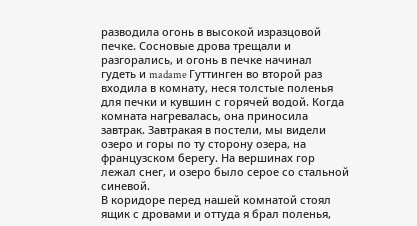разводила огонь в высокой изразцовой печке. Сосновые дрова трещали и разгорались, и огонь в печке начинал гудеть и madame Гуттинген во второй раз входила в комнату, неся толстые поленья для печки и кувшин с горячей водой. Когда комната нагревалась, она приносила завтрак. Завтракая в постели, мы видели озеро и горы по ту сторону озера, на французском берегу. На вершинах гор лежал снег, и озеро было серое со стальной синевой.
В коридоре перед нашей комнатой стоял ящик с дровами и оттуда я брал поленья,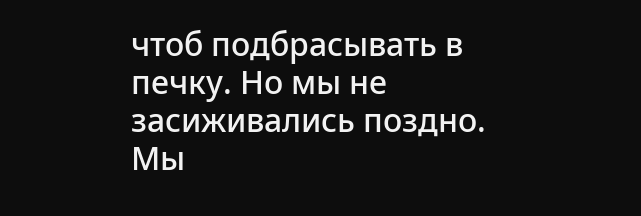чтоб подбрасывать в печку. Но мы не засиживались поздно. Мы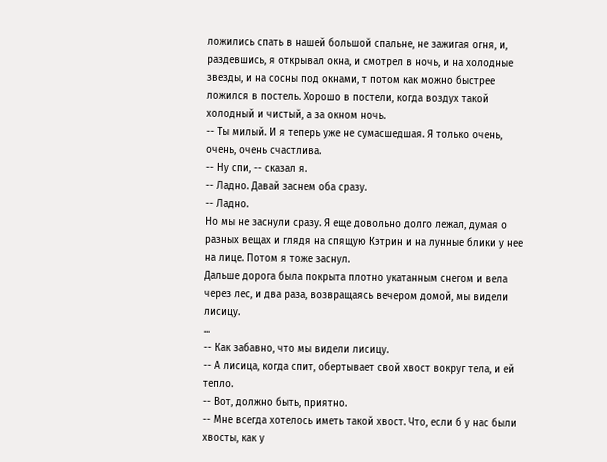ложились спать в нашей большой спальне, не зажигая огня, и, раздевшись, я открывал окна, и смотрел в ночь, и на холодные звезды, и на сосны под окнами, т потом как можно быстрее ложился в постель. Хорошо в постели, когда воздух такой холодный и чистый, а за окном ночь.
-- Ты милый. И я теперь уже не сумасшедшая. Я только очень, очень, очень счастлива.
-- Ну спи, -- сказал я.
-- Ладно. Давай заснем оба сразу.
-- Ладно.
Но мы не заснули сразу. Я еще довольно долго лежал, думая о разных вещах и глядя на спящую Кэтрин и на лунные блики у нее на лице. Потом я тоже заснул.
Дальше дорога была покрыта плотно укатанным снегом и вела через лес, и два раза, возвращаясь вечером домой, мы видели лисицу.
...
-- Как забавно, что мы видели лисицу.
-- А лисица, когда спит, обертывает свой хвост вокруг тела, и ей тепло.
-- Вот, должно быть, приятно.
-- Мне всегда хотелось иметь такой хвост. Что, если б у нас были хвосты, как у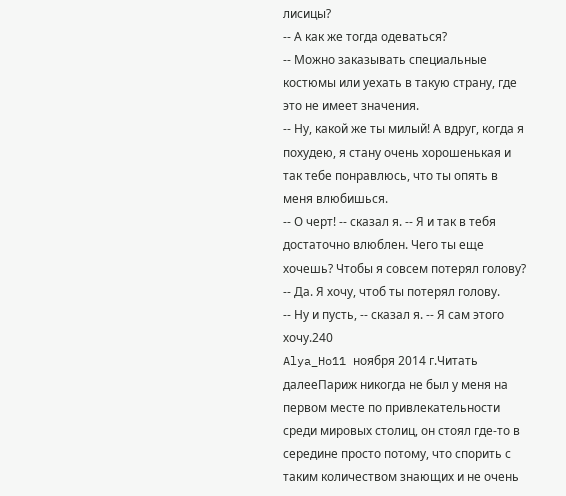лисицы?
-- А как же тогда одеваться?
-- Можно заказывать специальные костюмы или уехать в такую страну, где это не имеет значения.
-- Ну, какой же ты милый! А вдруг, когда я похудею, я стану очень хорошенькая и так тебе понравлюсь, что ты опять в меня влюбишься.
-- О черт! -- сказал я. -- Я и так в тебя достаточно влюблен. Чего ты еще хочешь? Чтобы я совсем потерял голову?
-- Да. Я хочу, чтоб ты потерял голову.
-- Ну и пусть, -- сказал я. -- Я сам этого хочу.240
Alya_Ho11 ноября 2014 г.Читать далееПариж никогда не был у меня на первом месте по привлекательности среди мировых столиц, он стоял где-то в середине просто потому, что спорить с таким количеством знающих и не очень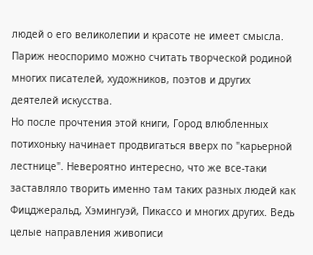людей о его великолепии и красоте не имеет смысла. Париж неоспоримо можно считать творческой родиной многих писателей, художников, поэтов и других деятелей искусства.
Но после прочтения этой книги, Город влюбленных потихоньку начинает продвигаться вверх по "карьерной лестнице". Невероятно интересно, что же все-таки заставляло творить именно там таких разных людей как Фицджеральд, Хэмингуэй, Пикассо и многих других. Ведь целые направления живописи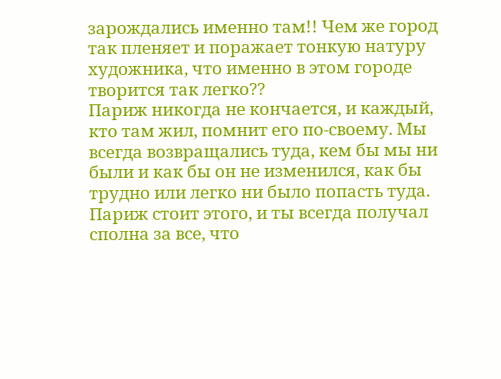зарождались именно там!! Чем же город так пленяет и поражает тонкую натуру художника, что именно в этом городе творится так легко??
Париж никогда не кончается, и каждый, кто там жил, помнит его по-своему. Мы всегда возвращались туда, кем бы мы ни были и как бы он не изменился, как бы трудно или легко ни было попасть туда. Париж стоит этого, и ты всегда получал сполна за все, что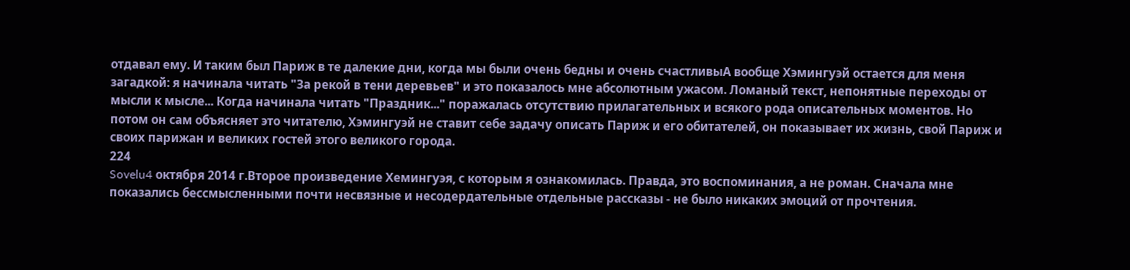отдавал ему. И таким был Париж в те далекие дни, когда мы были очень бедны и очень счастливыА вообще Хэмингуэй остается для меня загадкой: я начинала читать "За рекой в тени деревьев" и это показалось мне абсолютным ужасом. Ломаный текст, непонятные переходы от мысли к мысле... Когда начинала читать "Праздник..." поражалась отсутствию прилагательных и всякого рода описательных моментов. Но потом он сам объясняет это читателю, Хэмингуэй не ставит себе задачу описать Париж и его обитателей, он показывает их жизнь, свой Париж и своих парижан и великих гостей этого великого города.
224
Sovelu4 октября 2014 г.Второе произведение Хемингуэя, с которым я ознакомилась. Правда, это воспоминания, а не роман. Сначала мне показались бессмысленными почти несвязные и несодердательные отдельные рассказы - не было никаких эмоций от прочтения.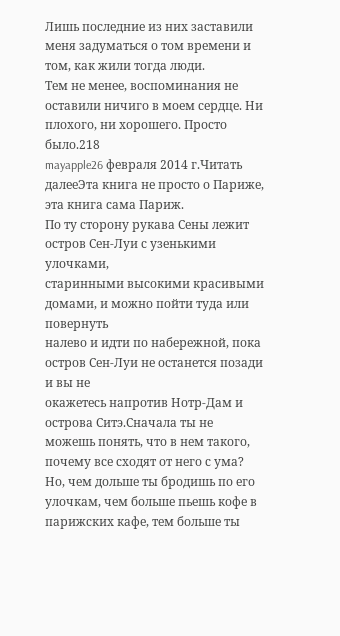Лишь последние из них заставили меня задуматься о том времени и том, как жили тогда люди.
Тем не менее, воспоминания не оставили ничиго в моем сердце. Ни плохого, ни хорошего. Просто было.218
mayapple26 февраля 2014 г.Читать далееЭта книга не просто о Париже, эта книга сама Париж.
По ту сторону рукава Сены лежит остров Сен-Луи с узенькими улочками,
старинными высокими красивыми домами, и можно пойти туда или повернуть
налево и идти по набережной, пока остров Сен-Луи не останется позади и вы не
окажетесь напротив Нотр-Дам и острова Ситэ.Сначала ты не можешь понять, что в нем такого, почему все сходят от него с ума? Но, чем дольше ты бродишь по его улочкам, чем больше пьешь кофе в парижских кафе, тем больше ты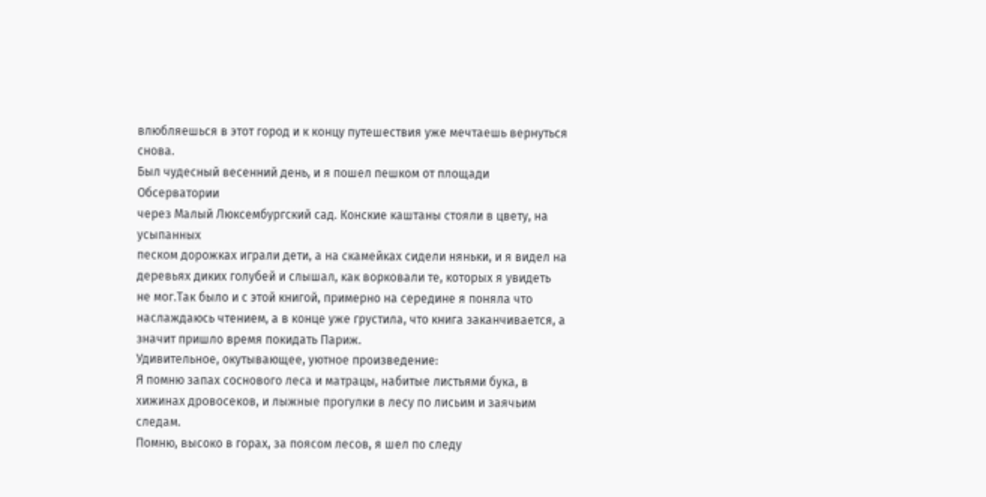влюбляешься в этот город и к концу путешествия уже мечтаешь вернуться снова.
Был чудесный весенний день, и я пошел пешком от площади Обсерватории
через Малый Люксембургский сад. Конские каштаны стояли в цвету, на усыпанных
песком дорожках играли дети, а на скамейках сидели няньки, и я видел на
деревьях диких голубей и слышал, как ворковали те, которых я увидеть не мог.Так было и с этой книгой, примерно на середине я поняла что наслаждаюсь чтением, а в конце уже грустила, что книга заканчивается, а значит пришло время покидать Париж.
Удивительное, окутывающее, уютное произведение:
Я помню запах соснового леса и матрацы, набитые листьями бука, в
хижинах дровосеков, и лыжные прогулки в лесу по лисьим и заячьим следам.
Помню, высоко в горах, за поясом лесов, я шел по следу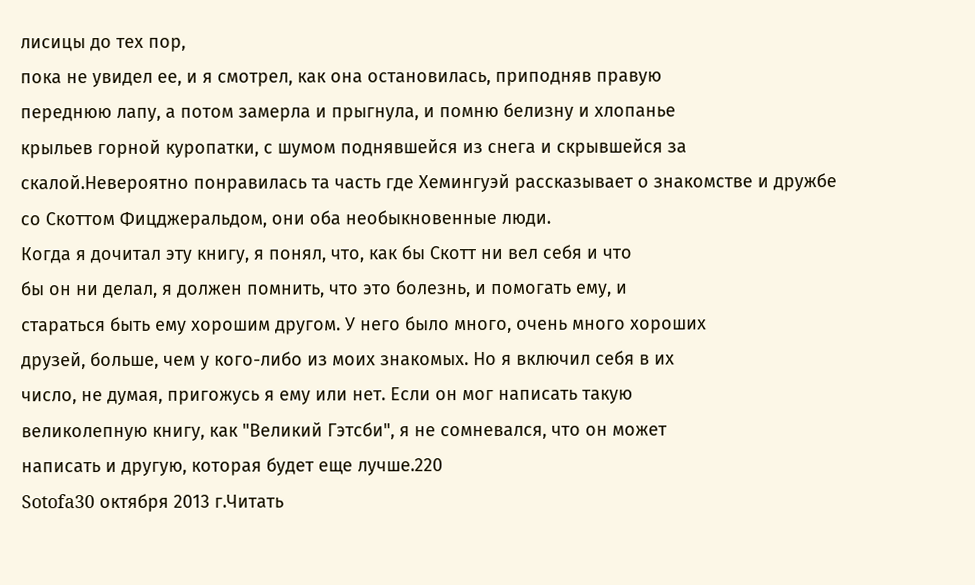лисицы до тех пор,
пока не увидел ее, и я смотрел, как она остановилась, приподняв правую
переднюю лапу, а потом замерла и прыгнула, и помню белизну и хлопанье
крыльев горной куропатки, с шумом поднявшейся из снега и скрывшейся за
скалой.Невероятно понравилась та часть где Хемингуэй рассказывает о знакомстве и дружбе со Скоттом Фицджеральдом, они оба необыкновенные люди.
Когда я дочитал эту книгу, я понял, что, как бы Скотт ни вел себя и что
бы он ни делал, я должен помнить, что это болезнь, и помогать ему, и
стараться быть ему хорошим другом. У него было много, очень много хороших
друзей, больше, чем у кого-либо из моих знакомых. Но я включил себя в их
число, не думая, пригожусь я ему или нет. Если он мог написать такую
великолепную книгу, как "Великий Гэтсби", я не сомневался, что он может
написать и другую, которая будет еще лучше.220
Sotofa30 октября 2013 г.Читать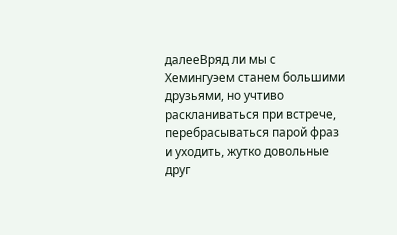далееВряд ли мы с Хемингуэем станем большими друзьями, но учтиво раскланиваться при встрече, перебрасываться парой фраз и уходить, жутко довольные друг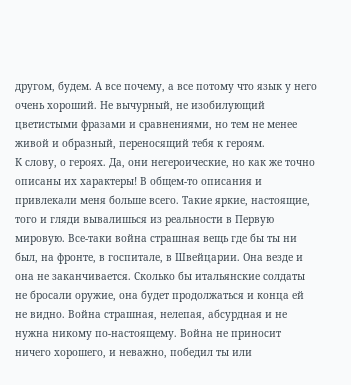другом, будем. А все почему, а все потому что язык у него очень хороший. Не вычурный, не изобилующий цветистыми фразами и сравнениями, но тем не менее живой и образный, переносящий тебя к героям.
К слову, о героях. Да, они негероические, но как же точно описаны их характеры! В общем-то описания и привлекали меня больше всего. Такие яркие, настоящие, того и гляди вывалишься из реальности в Первую мировую. Все-таки война страшная вещь где бы ты ни был, на фронте, в госпитале, в Швейцарии. Она везде и она не заканчивается. Сколько бы итальянские солдаты не бросали оружие, она будет продолжаться и конца ей не видно. Война страшная, нелепая, абсурдная и не нужна никому по-настоящему. Война не приносит ничего хорошего, и неважно, победил ты или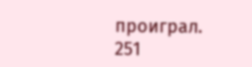проиграл.
251